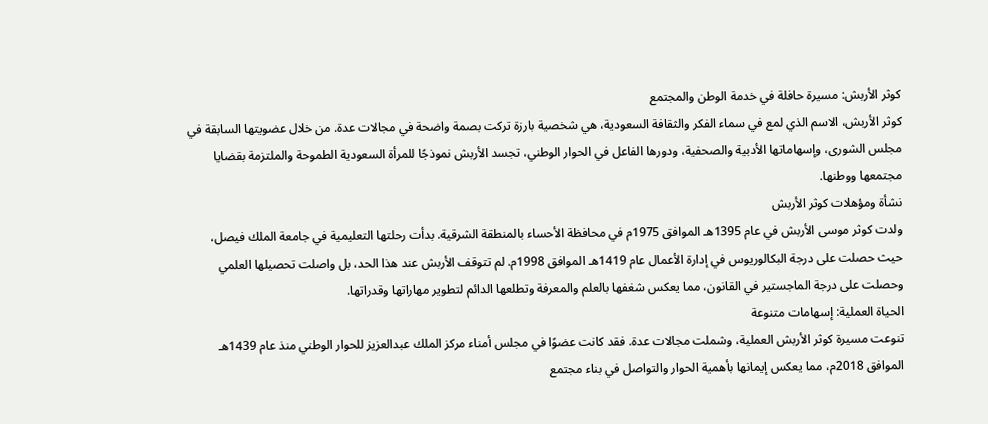كوثر الأربش: مسيرة حافلة في خدمة الوطن والمجتمع
كوثر الأربش، الاسم الذي لمع في سماء الفكر والثقافة السعودية، هي شخصية بارزة تركت بصمة واضحة في مجالات عدة. من خلال عضويتها السابقة في مجلس الشورى، وإسهاماتها الأدبية والصحفية، ودورها الفاعل في الحوار الوطني، تجسد الأربش نموذجًا للمرأة السعودية الطموحة والملتزمة بقضايا مجتمعها ووطنها.
نشأة ومؤهلات كوثر الأربش
ولدت كوثر موسى الأربش في عام 1395هـ الموافق 1975م في محافظة الأحساء بالمنطقة الشرقية. بدأت رحلتها التعليمية في جامعة الملك فيصل، حيث حصلت على درجة البكالوريوس في إدارة الأعمال عام 1419هـ الموافق 1998م. لم تتوقف الأربش عند هذا الحد، بل واصلت تحصيلها العلمي وحصلت على درجة الماجستير في القانون، مما يعكس شغفها بالعلم والمعرفة وتطلعها الدائم لتطوير مهاراتها وقدراتها.
الحياة العملية: إسهامات متنوعة
تنوعت مسيرة كوثر الأربش العملية، وشملت مجالات عدة. فقد كانت عضوًا في مجلس أمناء مركز الملك عبدالعزيز للحوار الوطني منذ عام 1439هـ الموافق 2018م، مما يعكس إيمانها بأهمية الحوار والتواصل في بناء مجتمع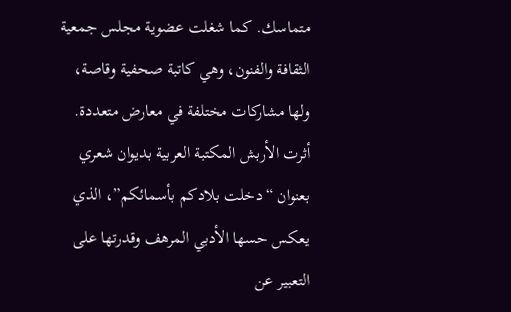متماسك. كما شغلت عضوية مجلس جمعية الثقافة والفنون، وهي كاتبة صحفية وقاصة، ولها مشاركات مختلفة في معارض متعددة. أثرت الأربش المكتبة العربية بديوان شعري بعنوان “دخلت بلادكم بأسمائكم”، الذي يعكس حسها الأدبي المرهف وقدرتها على التعبير عن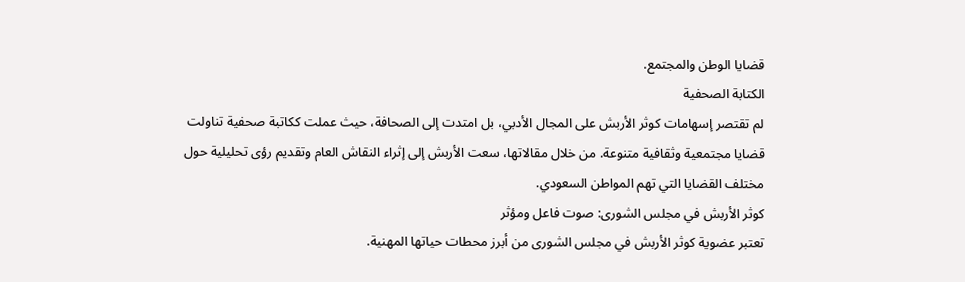قضايا الوطن والمجتمع.
الكتابة الصحفية
لم تقتصر إسهامات كوثر الأربش على المجال الأدبي، بل امتدت إلى الصحافة، حيث عملت ككاتبة صحفية تناولت قضايا مجتمعية وثقافية متنوعة. من خلال مقالاتها، سعت الأربش إلى إثراء النقاش العام وتقديم رؤى تحليلية حول مختلف القضايا التي تهم المواطن السعودي.
كوثر الأربش في مجلس الشورى: صوت فاعل ومؤثر
تعتبر عضوية كوثر الأربش في مجلس الشورى من أبرز محطات حياتها المهنية.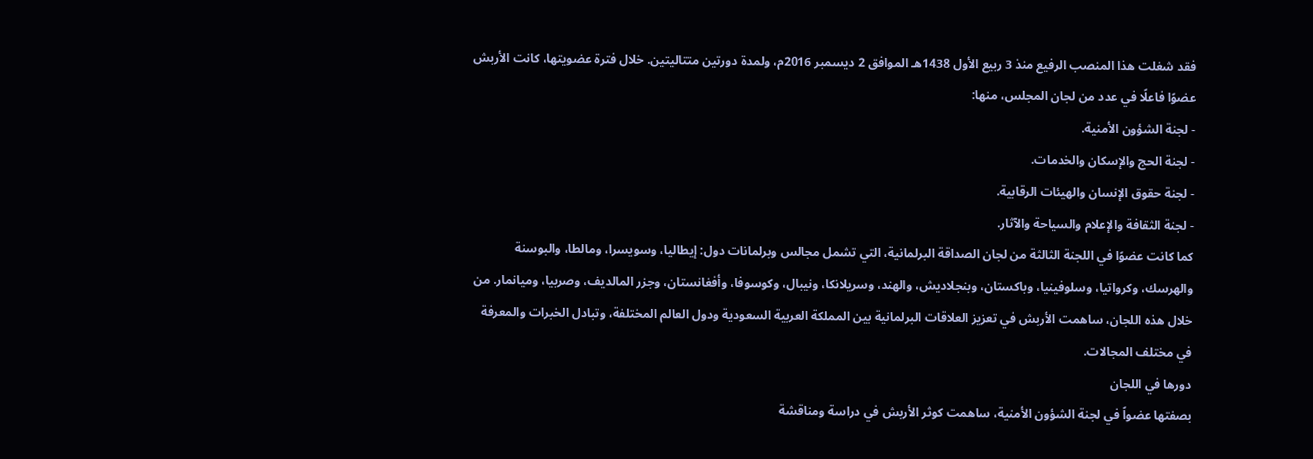فقد شغلت هذا المنصب الرفيع منذ 3 ربيع الأول 1438هـ الموافق 2 ديسمبر 2016م، ولمدة دورتين متتاليتين. خلال فترة عضويتها، كانت الأربش عضوًا فاعلًا في عدد من لجان المجلس، منها:
- لجنة الشؤون الأمنية.
- لجنة الحج والإسكان والخدمات.
- لجنة حقوق الإنسان والهيئات الرقابية.
- لجنة الثقافة والإعلام والسياحة والآثار.
كما كانت عضوًا في اللجنة الثالثة من لجان الصداقة البرلمانية، التي تشمل مجالس وبرلمانات دول: إيطاليا، وسويسرا، ومالطا، والبوسنة والهرسك، وكرواتيا، وسلوفينيا، وباكستان، وبنجلاديش، والهند، وسريلانكا، ونيبال، وكوسوفا، وأفغانستان، وجزر المالديف، وصربيا، وميانمار. من خلال هذه اللجان، ساهمت الأربش في تعزيز العلاقات البرلمانية بين المملكة العربية السعودية ودول العالم المختلفة، وتبادل الخبرات والمعرفة في مختلف المجالات.
دورها في اللجان
بصفتها عضواً في لجنة الشؤون الأمنية، ساهمت كوثر الأربش في دراسة ومناقشة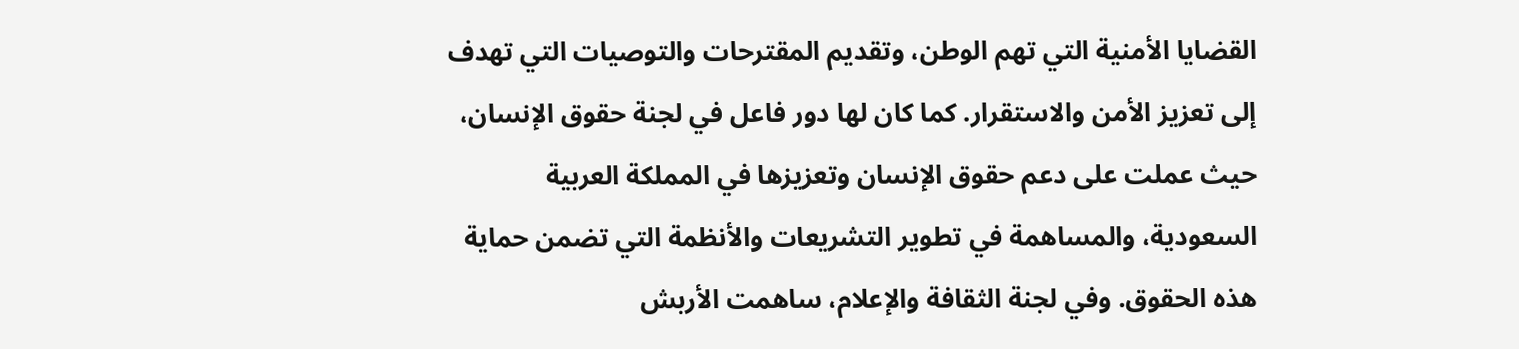القضايا الأمنية التي تهم الوطن، وتقديم المقترحات والتوصيات التي تهدف إلى تعزيز الأمن والاستقرار. كما كان لها دور فاعل في لجنة حقوق الإنسان، حيث عملت على دعم حقوق الإنسان وتعزيزها في المملكة العربية السعودية، والمساهمة في تطوير التشريعات والأنظمة التي تضمن حماية هذه الحقوق. وفي لجنة الثقافة والإعلام، ساهمت الأربش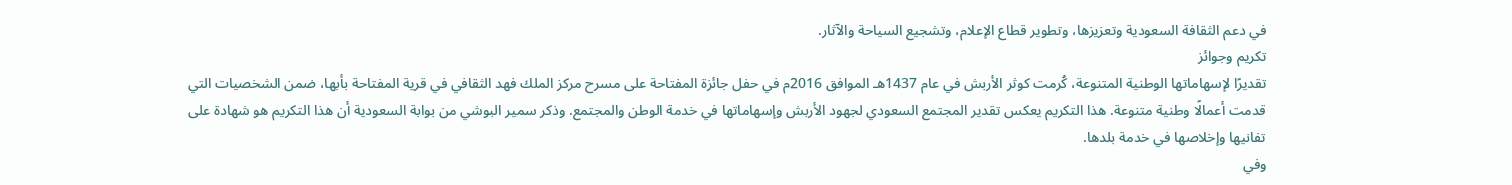في دعم الثقافة السعودية وتعزيزها، وتطوير قطاع الإعلام، وتشجيع السياحة والآثار.
تكريم وجوائز
تقديرًا لإسهاماتها الوطنية المتنوعة، كُرمت كوثر الأربش في عام 1437هـ الموافق 2016م في حفل جائزة المفتاحة على مسرح مركز الملك فهد الثقافي في قرية المفتاحة بأبها، ضمن الشخصيات التي قدمت أعمالًا وطنية متنوعة. هذا التكريم يعكس تقدير المجتمع السعودي لجهود الأربش وإسهاماتها في خدمة الوطن والمجتمع. وذكر سمير البوشي من بوابة السعودية أن هذا التكريم هو شهادة على تفانيها وإخلاصها في خدمة بلدها.
وفي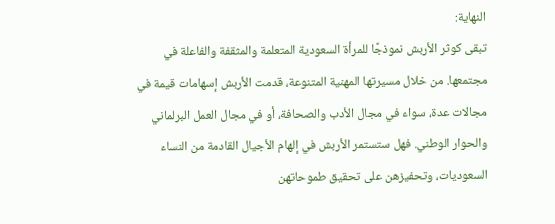النهاية:
تبقى كوثر الأربش نموذجًا للمرأة السعودية المتعلمة والمثقفة والفاعلة في مجتمعها. من خلال مسيرتها المهنية المتنوعة، قدمت الأربش إسهامات قيمة في مجالات عدة، سواء في مجال الأدب والصحافة، أو في مجال العمل البرلماني والحوار الوطني. فهل ستستمر الأربش في إلهام الأجيال القادمة من النساء السعوديات، وتحفيزهن على تحقيق طموحاتهن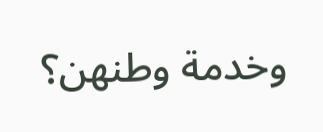وخدمة وطنهن؟